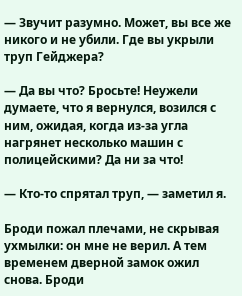— Звучит разумно. Может, вы все же никого и не убили. Где вы укрыли труп Гейджера?

— Да вы что? Бросьте! Неужели думаете, что я вернулся, возился с ним, ожидая, когда из-за угла нагрянет несколько машин с полицейскими? Да ни за что!

— Кто-то спрятал труп, — заметил я.

Броди пожал плечами, не скрывая ухмылки: он мне не верил. А тем временем дверной замок ожил снова. Броди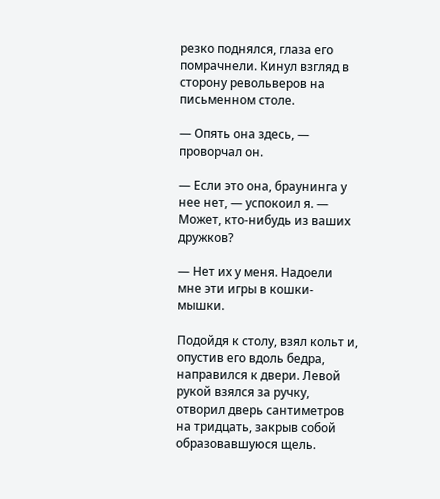резко поднялся, глаза его помрачнели. Кинул взгляд в сторону револьверов на письменном столе.

— Опять она здесь, — проворчал он.

— Если это она, браунинга у нее нет, — успокоил я. — Может, кто-нибудь из ваших дружков?

— Нет их у меня. Надоели мне эти игры в кошки-мышки.

Подойдя к столу, взял кольт и, опустив его вдоль бедра, направился к двери. Левой рукой взялся за ручку, отворил дверь сантиметров на тридцать, закрыв собой образовавшуюся щель.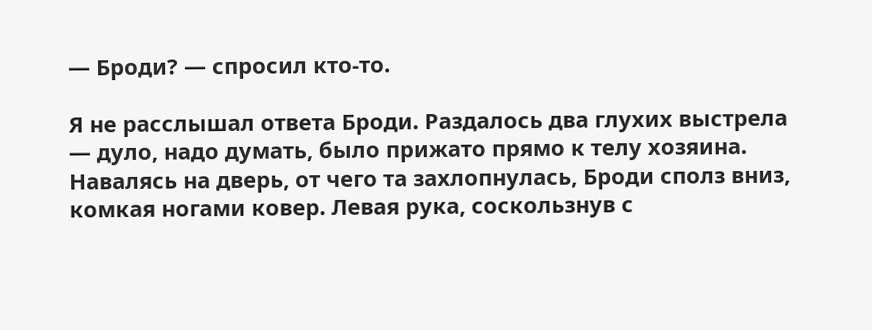— Броди? — спросил кто-то.

Я не расслышал ответа Броди. Раздалось два глухих выстрела — дуло, надо думать, было прижато прямо к телу хозяина. Навалясь на дверь, от чего та захлопнулась, Броди сполз вниз, комкая ногами ковер. Левая рука, соскользнув с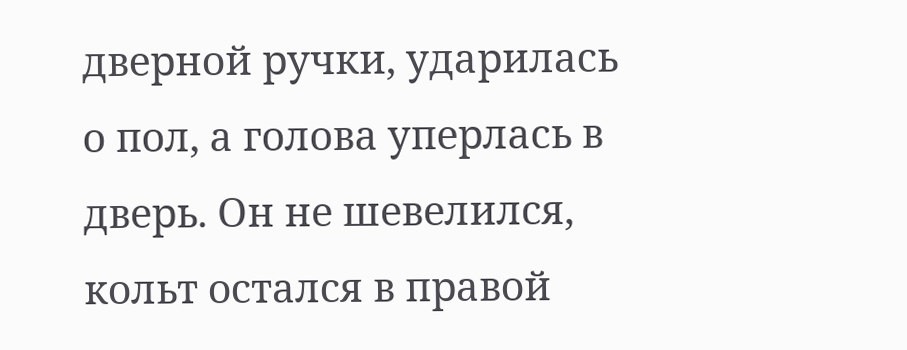дверной ручки, ударилась о пол, а голова уперлась в дверь. Он не шевелился, кольт остался в правой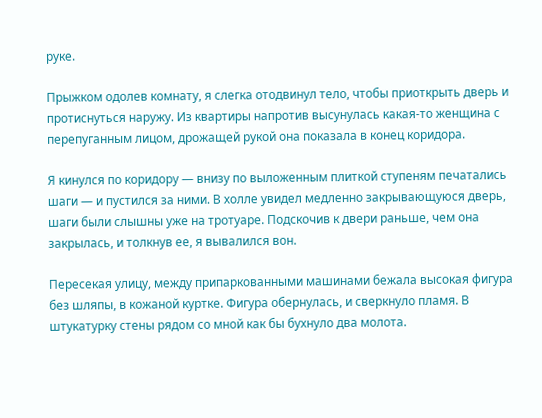руке.

Прыжком одолев комнату, я слегка отодвинул тело, чтобы приоткрыть дверь и протиснуться наружу. Из квартиры напротив высунулась какая-то женщина с перепуганным лицом, дрожащей рукой она показала в конец коридора.

Я кинулся по коридору — внизу по выложенным плиткой ступеням печатались шаги — и пустился за ними. В холле увидел медленно закрывающуюся дверь, шаги были слышны уже на тротуаре. Подскочив к двери раньше, чем она закрылась, и толкнув ее, я вывалился вон.

Пересекая улицу, между припаркованными машинами бежала высокая фигура без шляпы, в кожаной куртке. Фигура обернулась, и сверкнуло пламя. В штукатурку стены рядом со мной как бы бухнуло два молота.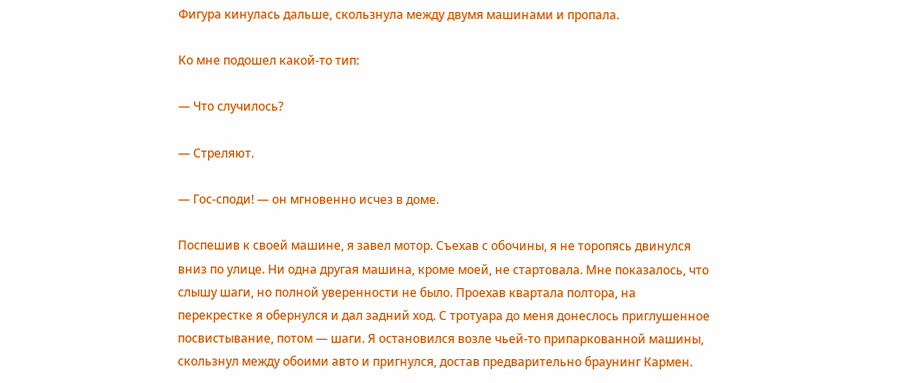Фигура кинулась дальше, скользнула между двумя машинами и пропала.

Ко мне подошел какой-то тип:

— Что случилось?

— Стреляют.

— Гос-споди! — он мгновенно исчез в доме.

Поспешив к своей машине, я завел мотор. Съехав с обочины, я не торопясь двинулся вниз по улице. Ни одна другая машина, кроме моей, не стартовала. Мне показалось, что слышу шаги, но полной уверенности не было. Проехав квартала полтора, на перекрестке я обернулся и дал задний ход. С тротуара до меня донеслось приглушенное посвистывание, потом — шаги. Я остановился возле чьей-то припаркованной машины, скользнул между обоими авто и пригнулся, достав предварительно браунинг Кармен.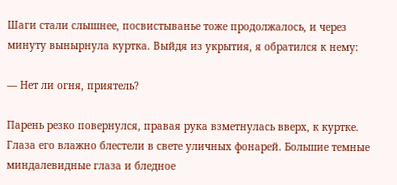Шаги стали слышнее, посвистыванье тоже продолжалось, и через минуту вынырнула куртка. Выйдя из укрытия, я обратился к нему:

— Нет ли огня, приятель?

Парень резко повернулся, правая рука взметнулась вверх, к куртке. Глаза его влажно блестели в свете уличных фонарей. Большие темные миндалевидные глаза и бледное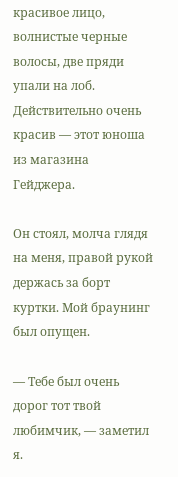красивое лицо, волнистые черные волосы, две пряди упали на лоб. Действительно очень красив — этот юноша из магазина Гейджера.

Он стоял, молча глядя на меня, правой рукой держась за борт куртки. Мой браунинг был опущен.

— Тебе был очень дорог тот твой любимчик, — заметил я.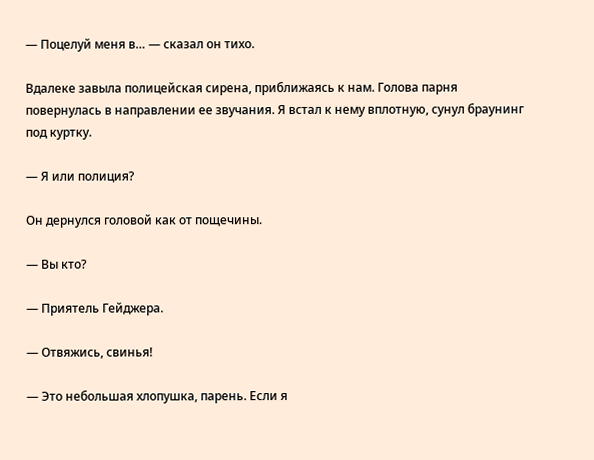— Поцелуй меня в… — сказал он тихо.

Вдалеке завыла полицейская сирена, приближаясь к нам. Голова парня повернулась в направлении ее звучания. Я встал к нему вплотную, сунул браунинг под куртку.

— Я или полиция?

Он дернулся головой как от пощечины.

— Вы кто?

— Приятель Гейджера.

— Отвяжись, свинья!

— Это небольшая хлопушка, парень. Если я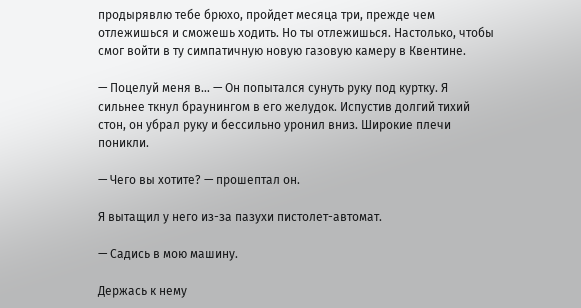продырявлю тебе брюхо, пройдет месяца три, прежде чем отлежишься и сможешь ходить. Но ты отлежишься. Настолько, чтобы смог войти в ту симпатичную новую газовую камеру в Квентине.

— Поцелуй меня в… — Он попытался сунуть руку под куртку. Я сильнее ткнул браунингом в его желудок. Испустив долгий тихий стон, он убрал руку и бессильно уронил вниз. Широкие плечи поникли.

— Чего вы хотите? — прошептал он.

Я вытащил у него из-за пазухи пистолет-автомат.

— Садись в мою машину.

Держась к нему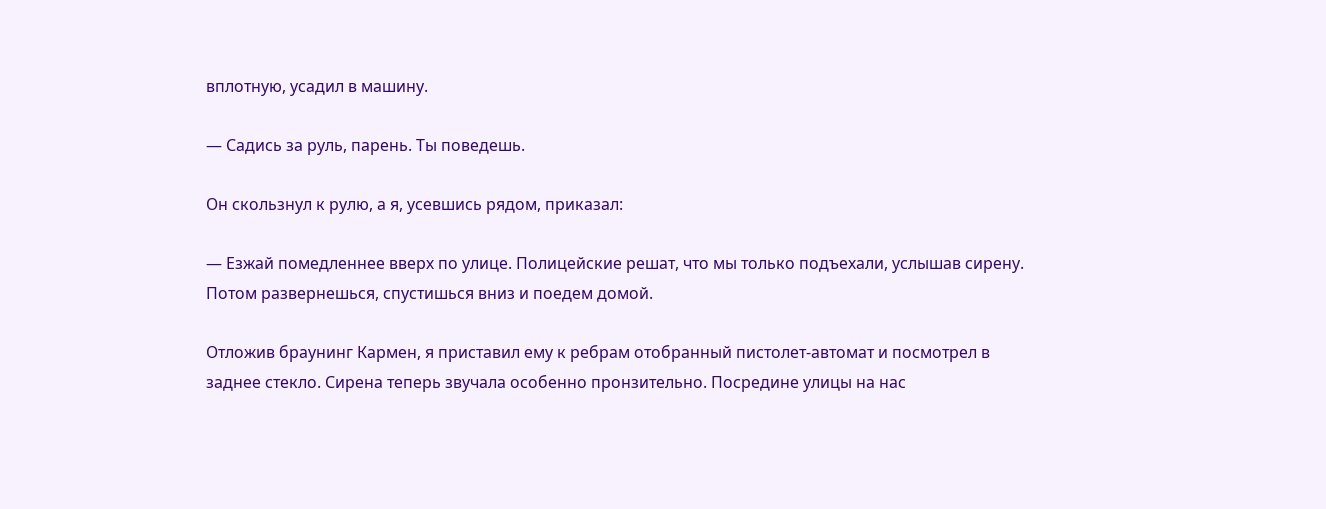вплотную, усадил в машину.

— Садись за руль, парень. Ты поведешь.

Он скользнул к рулю, а я, усевшись рядом, приказал:

— Езжай помедленнее вверх по улице. Полицейские решат, что мы только подъехали, услышав сирену. Потом развернешься, спустишься вниз и поедем домой.

Отложив браунинг Кармен, я приставил ему к ребрам отобранный пистолет-автомат и посмотрел в заднее стекло. Сирена теперь звучала особенно пронзительно. Посредине улицы на нас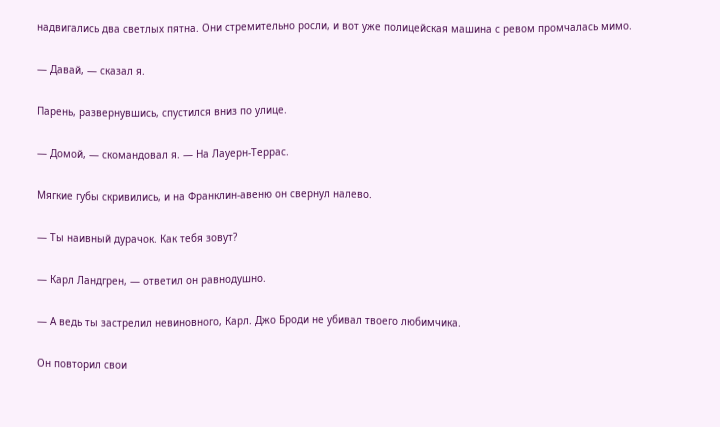надвигались два светлых пятна. Они стремительно росли, и вот уже полицейская машина с ревом промчалась мимо.

— Давай, — сказал я.

Парень, развернувшись, спустился вниз по улице.

— Домой, — скомандовал я. — На Лауерн-Террас.

Мягкие губы скривились, и на Франклин-авеню он свернул налево.

— Ты наивный дурачок. Как тебя зовут?

— Карл Ландгрен, — ответил он равнодушно.

— А ведь ты застрелил невиновного, Карл. Джо Броди не убивал твоего любимчика.

Он повторил свои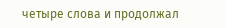четыре слова и продолжал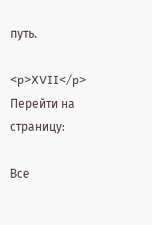путь.

<p>XVII</p>
Перейти на страницу:

Все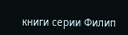книги серии Филип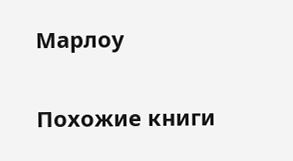Марлоу

Похожие книги